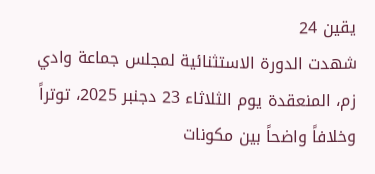يقين 24
شهدت الدورة الاستثنائية لمجلس جماعة وادي زم، المنعقدة يوم الثلاثاء 23 دجنبر 2025، توتراً وخلافاً واضحاً بين مكونات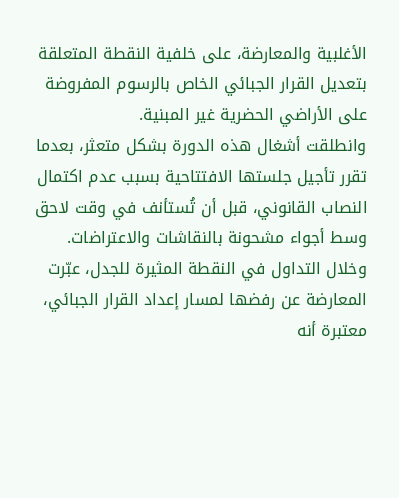الأغلبية والمعارضة، على خلفية النقطة المتعلقة بتعديل القرار الجبائي الخاص بالرسوم المفروضة على الأراضي الحضرية غير المبنية.
وانطلقت أشغال هذه الدورة بشكل متعثر، بعدما تقرر تأجيل جلستها الافتتاحية بسبب عدم اكتمال النصاب القانوني، قبل أن تُستأنف في وقت لاحق وسط أجواء مشحونة بالنقاشات والاعتراضات.
وخلال التداول في النقطة المثيرة للجدل، عبّرت المعارضة عن رفضها لمسار إعداد القرار الجبائي، معتبرة أنه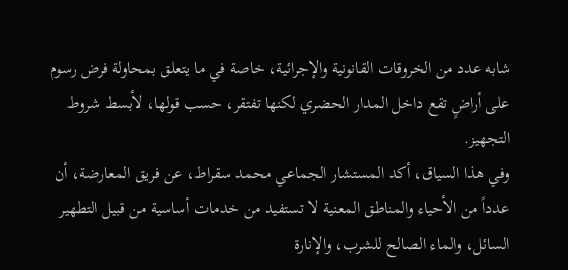شابه عدد من الخروقات القانونية والإجرائية، خاصة في ما يتعلق بمحاولة فرض رسوم على أراضٍ تقع داخل المدار الحضري لكنها تفتقر، حسب قولها، لأبسط شروط التجهيز.
وفي هذا السياق، أكد المستشار الجماعي محمد سقراط، عن فريق المعارضة، أن عدداً من الأحياء والمناطق المعنية لا تستفيد من خدمات أساسية من قبيل التطهير السائل، والماء الصالح للشرب، والإنارة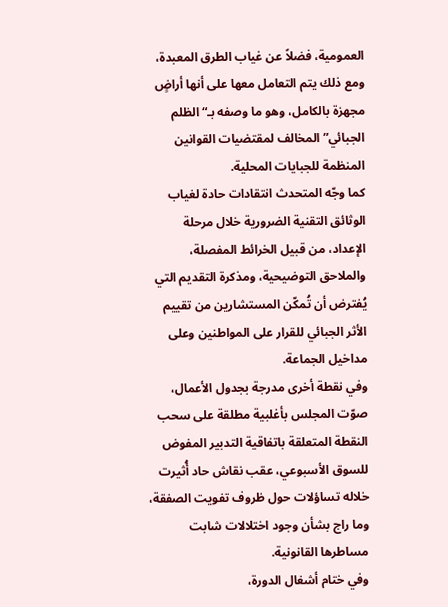العمومية، فضلاً عن غياب الطرق المعبدة، ومع ذلك يتم التعامل معها على أنها أراضٍ مجهزة بالكامل، وهو ما وصفه بـ“الظلم الجبائي” المخالف لمقتضيات القوانين المنظمة للجبايات المحلية.
كما وجّه المتحدث انتقادات حادة لغياب الوثائق التقنية الضرورية خلال مرحلة الإعداد، من قبيل الخرائط المفصلة، والملاحق التوضيحية، ومذكرة التقديم التي يُفترض أن تُمكّن المستشارين من تقييم الأثر الجبائي للقرار على المواطنين وعلى مداخيل الجماعة.
وفي نقطة أخرى مدرجة بجدول الأعمال، صوّت المجلس بأغلبية مطلقة على سحب النقطة المتعلقة باتفاقية التدبير المفوض للسوق الأسبوعي، عقب نقاش حاد أُثيرت خلاله تساؤلات حول ظروف تفويت الصفقة، وما راج بشأن وجود اختلالات شابت مساطرها القانونية.
وفي ختام أشغال الدورة،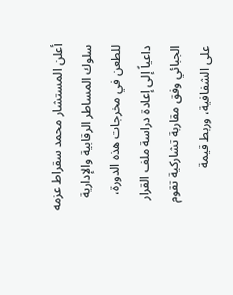أعلن المستشار محمد سقراط عزمه سلوك المساطر الرقابية والإدارية للطعن في مخرجات هذه الدورة، داعياً إلى إعادة دراسة ملف القرار الجبائي وفق مقاربة تشاركية تقوم على الشفافية، وربط قيمة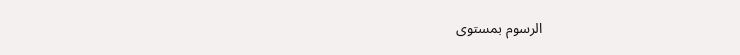الرسوم بمستوى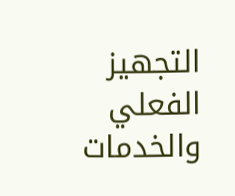التجهيز الفعلي والخدمات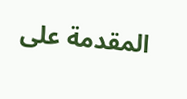المقدمة على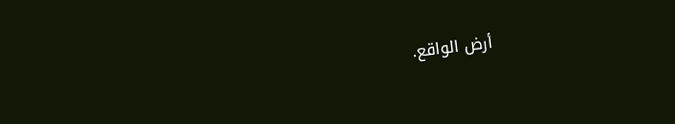أرض الواقع.